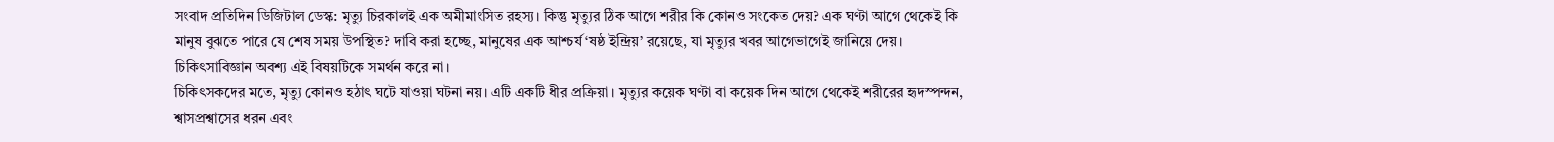সংবাদ প্রতিদিন ডিজিটাল ডেস্ক: মৃত্যু চিরকালই এক অমীমাংসিত রহস্য। কিন্তু মৃত্যুর ঠিক আগে শরীর কি কোনও সংকেত দেয়? এক ঘণ্টা আগে থেকেই কি মানুষ বুঝতে পারে যে শেষ সময় উপস্থিত? দাবি করা হচ্ছে, মানুষের এক আশ্চর্য ‘ষষ্ঠ ইন্দ্রিয়’ রয়েছে, যা মৃত্যুর খবর আগেভাগেই জানিয়ে দেয়। চিকিৎসাবিজ্ঞান অবশ্য এই বিষয়টিকে সমর্থন করে না।
চিকিৎসকদের মতে, মৃত্যু কোনও হঠাৎ ঘটে যাওয়া ঘটনা নয়। এটি একটি ধীর প্রক্রিয়া। মৃত্যুর কয়েক ঘণ্টা বা কয়েক দিন আগে থেকেই শরীরের হৃদস্পন্দন, শ্বাসপ্রশ্বাসের ধরন এবং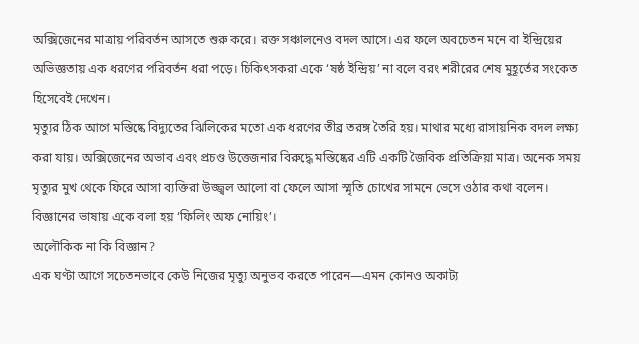অক্সিজেনের মাত্রায় পরিবর্তন আসতে শুরু করে। রক্ত সঞ্চালনেও বদল আসে। এর ফলে অবচেতন মনে বা ইন্দ্রিয়ের অভিজ্ঞতায় এক ধরণের পরিবর্তন ধরা পড়ে। চিকিৎসকরা একে ‘ষষ্ঠ ইন্দ্রিয়’ না বলে বরং শরীরের শেষ মুহূর্তের সংকেত হিসেবেই দেখেন।
মৃত্যুর ঠিক আগে মস্তিষ্কে বিদ্যুতের ঝিলিকের মতো এক ধরণের তীব্র তরঙ্গ তৈরি হয়। মাথার মধ্যে রাসায়নিক বদল লক্ষ্য করা যায়। অক্সিজেনের অভাব এবং প্রচণ্ড উত্তেজনার বিরুদ্ধে মস্তিষ্কের এটি একটি জৈবিক প্রতিক্রিয়া মাত্র। অনেক সময় মৃত্যুর মুখ থেকে ফিরে আসা ব্যক্তিরা উজ্জ্বল আলো বা ফেলে আসা স্মৃতি চোখের সামনে ভেসে ওঠার কথা বলেন। বিজ্ঞানের ভাষায় একে বলা হয় ‘ফিলিং অফ নোয়িং’।
অলৌকিক না কি বিজ্ঞান?
এক ঘণ্টা আগে সচেতনভাবে কেউ নিজের মৃত্যু অনুভব করতে পারেন—এমন কোনও অকাট্য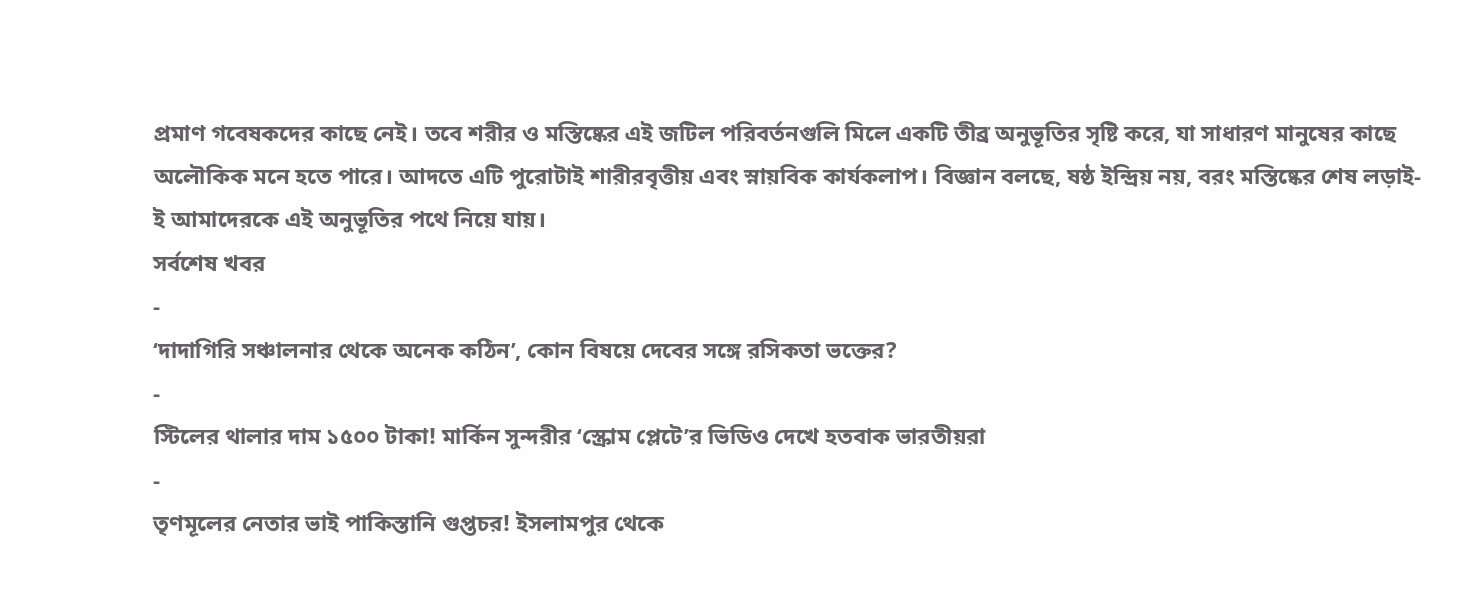প্রমাণ গবেষকদের কাছে নেই। তবে শরীর ও মস্তিষ্কের এই জটিল পরিবর্তনগুলি মিলে একটি তীব্র অনুভূতির সৃষ্টি করে, যা সাধারণ মানুষের কাছে অলৌকিক মনে হতে পারে। আদতে এটি পুরোটাই শারীরবৃত্তীয় এবং স্নায়বিক কার্যকলাপ। বিজ্ঞান বলছে, ষষ্ঠ ইন্দ্রিয় নয়, বরং মস্তিষ্কের শেষ লড়াই-ই আমাদেরকে এই অনুভূতির পথে নিয়ে যায়।
সর্বশেষ খবর
-
‘দাদাগিরি সঞ্চালনার থেকে অনেক কঠিন’, কোন বিষয়ে দেবের সঙ্গে রসিকতা ভক্তের?
-
স্টিলের থালার দাম ১৫০০ টাকা! মার্কিন সুন্দরীর ‘স্ক্রোম প্লেটে’র ভিডিও দেখে হতবাক ভারতীয়রা
-
তৃণমূলের নেতার ভাই পাকিস্তানি গুপ্তচর! ইসলামপুর থেকে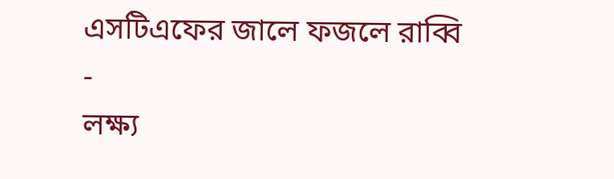এসটিএফের জালে ফজলে রাব্বি
-
লক্ষ্য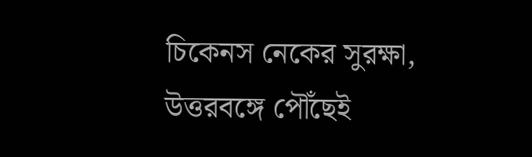চিকেনস নেকের সুরক্ষা, উত্তরবঙ্গে পৌঁছেই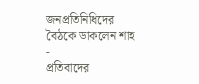জনপ্রতিনিধিদের বৈঠকে ডাকলেন শাহ
-
প্রতিবাদের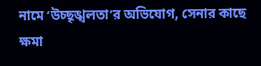নামে ‘উচ্ছৃঙ্খলতা’র অভিযোগ, সেনার কাছে ক্ষমা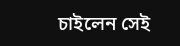চাইলেন সেই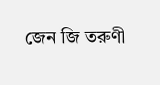জেন জি তরুণী